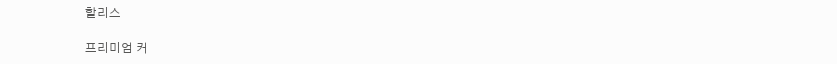할리스

프리미엄 커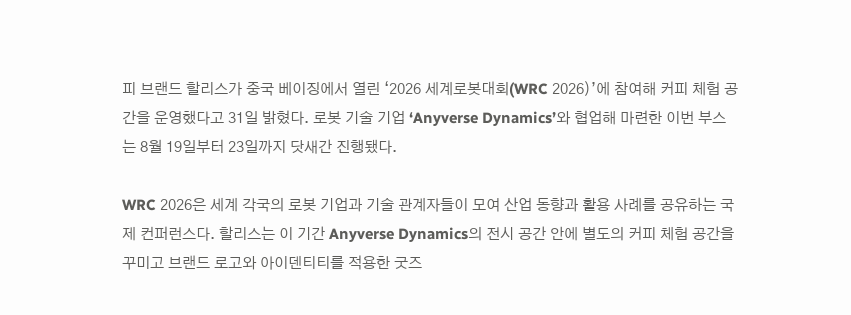피 브랜드 할리스가 중국 베이징에서 열린 ‘2026 세계로봇대회(WRC 2026)’에 참여해 커피 체험 공간을 운영했다고 31일 밝혔다. 로봇 기술 기업 ‘Anyverse Dynamics’와 협업해 마련한 이번 부스는 8월 19일부터 23일까지 닷새간 진행됐다.

WRC 2026은 세계 각국의 로봇 기업과 기술 관계자들이 모여 산업 동향과 활용 사례를 공유하는 국제 컨퍼런스다. 할리스는 이 기간 Anyverse Dynamics의 전시 공간 안에 별도의 커피 체험 공간을 꾸미고 브랜드 로고와 아이덴티티를 적용한 굿즈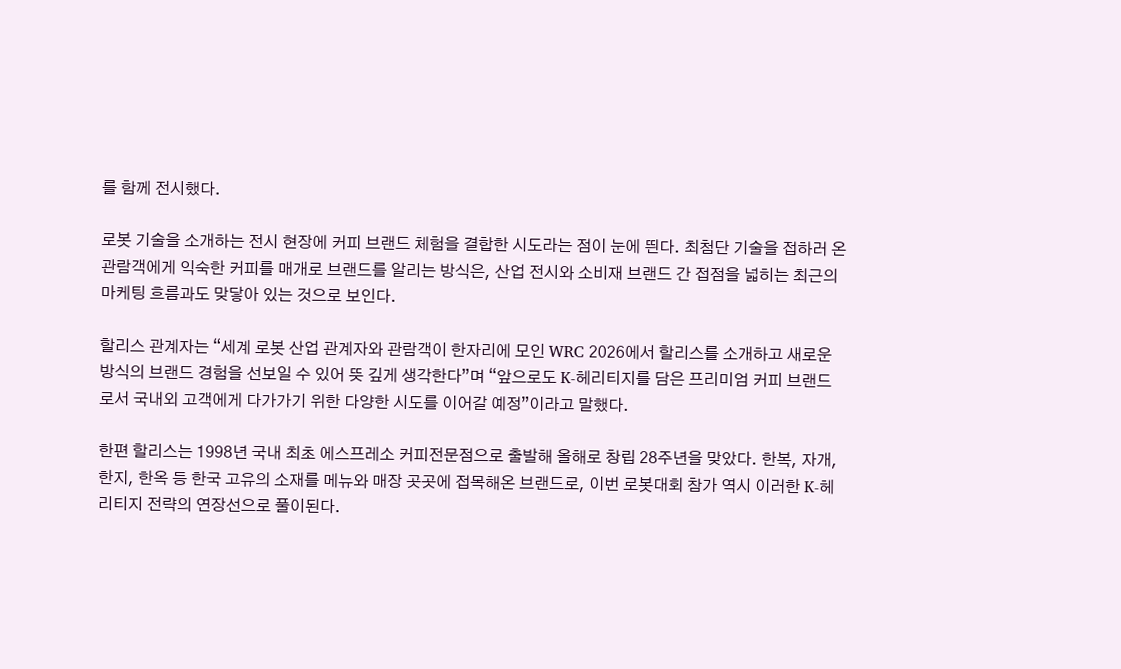를 함께 전시했다.

로봇 기술을 소개하는 전시 현장에 커피 브랜드 체험을 결합한 시도라는 점이 눈에 띈다. 최첨단 기술을 접하러 온 관람객에게 익숙한 커피를 매개로 브랜드를 알리는 방식은, 산업 전시와 소비재 브랜드 간 접점을 넓히는 최근의 마케팅 흐름과도 맞닿아 있는 것으로 보인다.

할리스 관계자는 “세계 로봇 산업 관계자와 관람객이 한자리에 모인 WRC 2026에서 할리스를 소개하고 새로운 방식의 브랜드 경험을 선보일 수 있어 뜻 깊게 생각한다”며 “앞으로도 K-헤리티지를 담은 프리미엄 커피 브랜드로서 국내외 고객에게 다가가기 위한 다양한 시도를 이어갈 예정”이라고 말했다.

한편 할리스는 1998년 국내 최초 에스프레소 커피전문점으로 출발해 올해로 창립 28주년을 맞았다. 한복, 자개, 한지, 한옥 등 한국 고유의 소재를 메뉴와 매장 곳곳에 접목해온 브랜드로, 이번 로봇대회 참가 역시 이러한 K-헤리티지 전략의 연장선으로 풀이된다.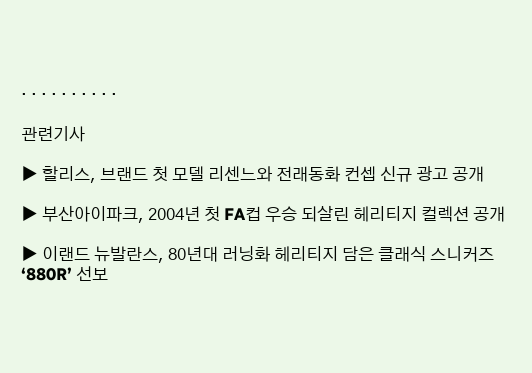· · · · · · · · · ·

관련기사

▶ 할리스, 브랜드 첫 모델 리센느와 전래동화 컨셉 신규 광고 공개

▶ 부산아이파크, 2004년 첫 FA컵 우승 되살린 헤리티지 컬렉션 공개

▶ 이랜드 뉴발란스, 80년대 러닝화 헤리티지 담은 클래식 스니커즈 ‘880R’ 선보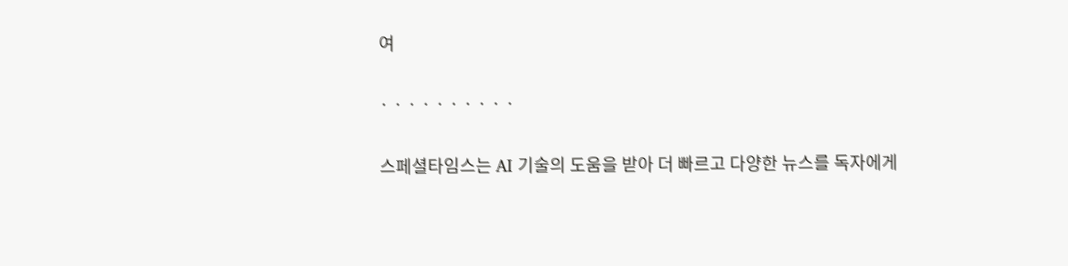여

· · · · · · · · · ·

스페셜타임스는 AI 기술의 도움을 받아 더 빠르고 다양한 뉴스를 독자에게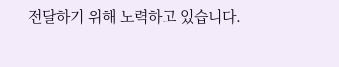전달하기 위해 노력하고 있습니다.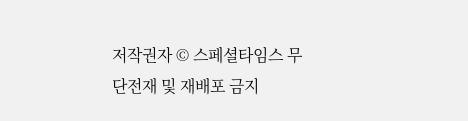저작권자 © 스페셜타임스 무단전재 및 재배포 금지